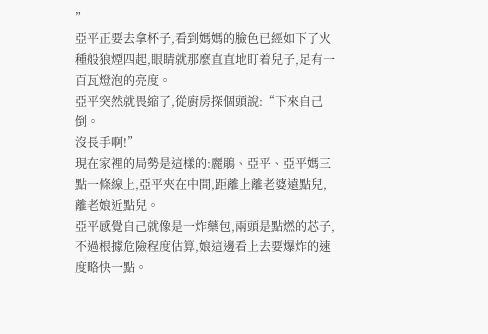”
亞平正要去拿杯子,看到媽媽的臉色已經如下了火種般狼煙四起,眼睛就那麼直直地盯着兒子,足有一百瓦燈泡的亮度。
亞平突然就畏縮了,從廚房探個頭說:“下來自己倒。
沒長手啊!”
現在家裡的局勢是這樣的:麗鵑、亞平、亞平媽三點一條線上,亞平夾在中間,距離上離老婆遠點兒,離老娘近點兒。
亞平感覺自己就像是一炸藥包,兩頭是點燃的芯子,不過根據危險程度估算,娘這邊看上去要爆炸的速度略快一點。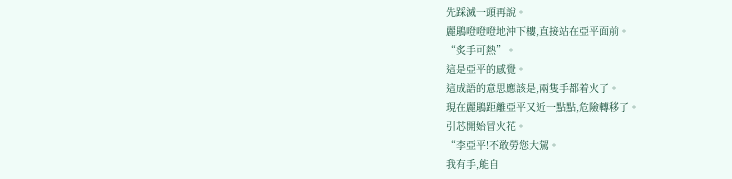先踩滅一頭再說。
麗鵑噔噔噔地沖下樓,直接站在亞平面前。
“炙手可熱”。
這是亞平的感覺。
這成語的意思應該是,兩隻手都着火了。
現在麗鵑距離亞平又近一點點,危險轉移了。
引芯開始冒火花。
“李亞平!不敢勞您大駕。
我有手,能自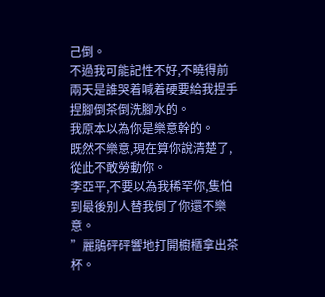己倒。
不過我可能記性不好,不曉得前兩天是誰哭着喊着硬要給我捏手捏腳倒茶倒洗腳水的。
我原本以為你是樂意幹的。
既然不樂意,現在算你說清楚了,從此不敢勞動你。
李亞平,不要以為我稀罕你,隻怕到最後别人替我倒了你還不樂意。
”麗鵑砰砰響地打開櫥櫃拿出茶杯。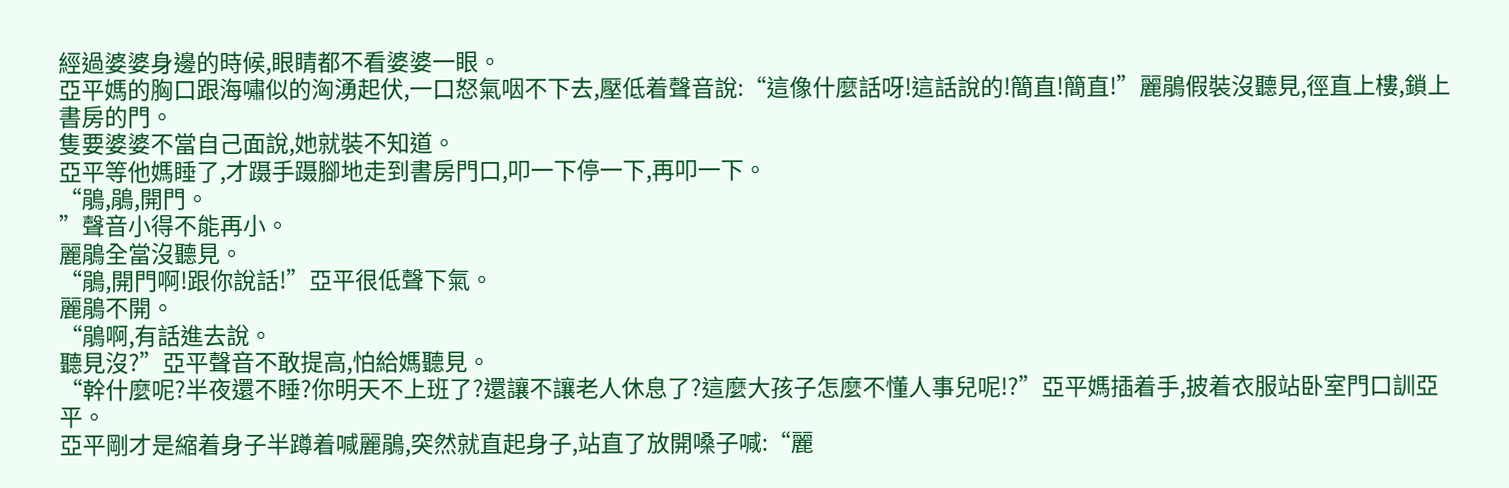經過婆婆身邊的時候,眼睛都不看婆婆一眼。
亞平媽的胸口跟海嘯似的洶湧起伏,一口怒氣咽不下去,壓低着聲音說:“這像什麼話呀!這話說的!簡直!簡直!”麗鵑假裝沒聽見,徑直上樓,鎖上書房的門。
隻要婆婆不當自己面說,她就裝不知道。
亞平等他媽睡了,才蹑手蹑腳地走到書房門口,叩一下停一下,再叩一下。
“鵑,鵑,開門。
”聲音小得不能再小。
麗鵑全當沒聽見。
“鵑,開門啊!跟你說話!”亞平很低聲下氣。
麗鵑不開。
“鵑啊,有話進去說。
聽見沒?”亞平聲音不敢提高,怕給媽聽見。
“幹什麼呢?半夜還不睡?你明天不上班了?還讓不讓老人休息了?這麼大孩子怎麼不懂人事兒呢!?”亞平媽插着手,披着衣服站卧室門口訓亞平。
亞平剛才是縮着身子半蹲着喊麗鵑,突然就直起身子,站直了放開嗓子喊:“麗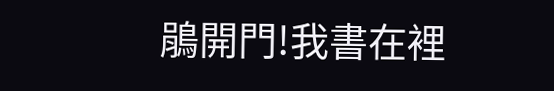鵑開門!我書在裡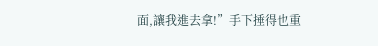面,讓我進去拿!”手下捶得也重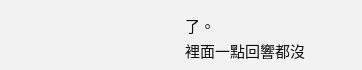了。
裡面一點回響都沒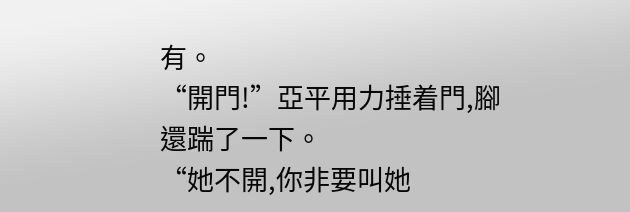有。
“開門!”亞平用力捶着門,腳還踹了一下。
“她不開,你非要叫她